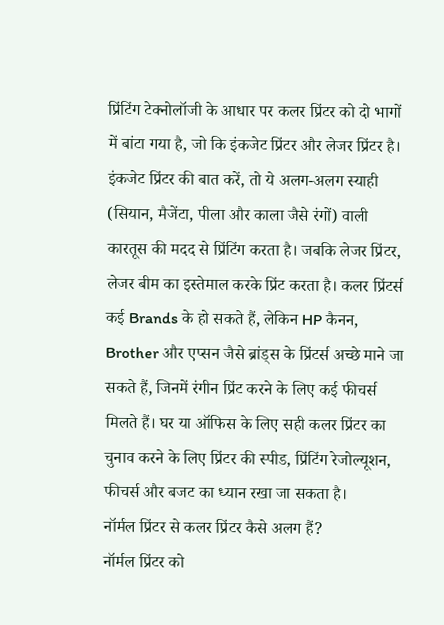प्रिंटिंग टेक्नोलॉजी के आधार पर कलर प्रिंटर को दो भागों में बांटा गया है, जो कि इंकजेट प्रिंटर और लेजर प्रिंटर है। इंकजेट प्रिंटर की बात करें, तो ये अलग-अलग स्याही (सियान, मैजेंटा, पीला और काला जैसे रंगों) वाली कारतूस की मदद से प्रिंटिंग करता है। जबकि लेजर प्रिंटर, लेजर बीम का इस्तेमाल करके प्रिंट करता है। कलर प्रिंटर्स कई Brands के हो सकते हैं, लेकिन HP कैनन, Brother और एप्सन जैसे ब्रांड्स के प्रिंटर्स अच्छे माने जा सकते हैं, जिनमें रंगीन प्रिंट करने के लिए कई फीचर्स मिलते हैं। घर या ऑफिस के लिए सही कलर प्रिंटर का चुनाव करने के लिए प्रिंटर की स्पीड, प्रिंटिंग रेजोल्यूशन, फीचर्स और बजट का ध्यान रखा जा सकता है।
नॉर्मल प्रिंटर से कलर प्रिंटर कैसे अलग हैं?
नॉर्मल प्रिंटर को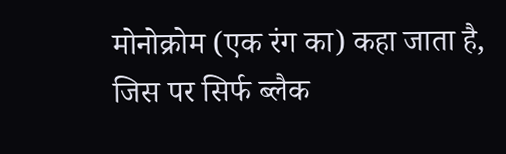मोनोक्रोम (एक रंग का) कहा जाता है, जिस पर सिर्फ ब्लैक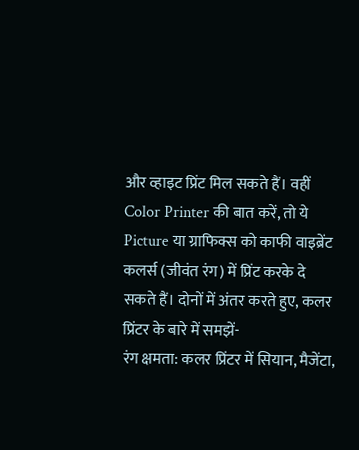और व्हाइट प्रिंट मिल सकते हैं। वहीं Color Printer की बात करें, तो ये Picture या ग्राफिक्स को काफी वाइब्रेंट कलर्स (जीवंत रंग) में प्रिंट करके दे सकते हैं। दोनों में अंतर करते हुए, कलर प्रिंटर के बारे में समझें-
रंग क्षमता: कलर प्रिंटर में सियान, मैजेंटा,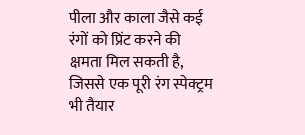पीला और काला जैसे कई रंगों को प्रिंट करने की क्षमता मिल सकती है, जिससे एक पूरी रंग स्पेक्ट्रम भी तैयार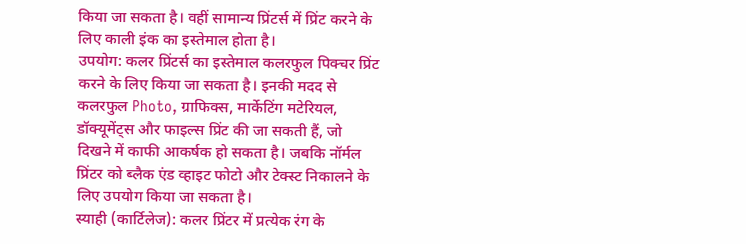किया जा सकता है। वहीं सामान्य प्रिंटर्स में प्रिंट करने के लिए काली इंक का इस्तेमाल होता है।
उपयोग: कलर प्रिंटर्स का इस्तेमाल कलरफुल पिक्चर प्रिंट करने के लिए किया जा सकता है। इनकी मदद से कलरफुल Photo, ग्राफिक्स, मार्केटिंग मटेरियल, डॉक्यूमेंट्स और फाइल्स प्रिंट की जा सकती हैं, जो दिखने में काफी आकर्षक हो सकता है। जबकि नॉर्मल प्रिंटर को ब्लैक एंड व्हाइट फोटो और टेक्स्ट निकालने के लिए उपयोग किया जा सकता है।
स्याही (कार्टिलेज): कलर प्रिंटर में प्रत्येक रंग के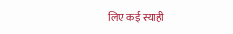लिए कई स्याही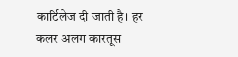कार्टिलेज दी जाती है। हर कलर अलग कारतूस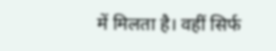में मिलता है। वहीं सिर्फ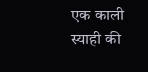एक काली स्याही की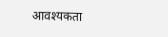आवश्यकता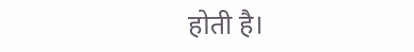होती है।